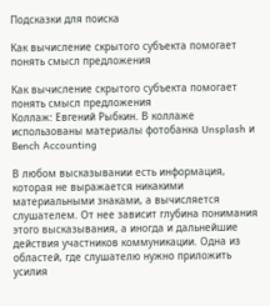Подсказки для поиска

Как вычисление скрытого субъекта помогает понять смысл предложения

Как вычисление скрытого субъекта помогает понять смысл предложения
Коллаж: Евгений Рыбкин. В коллаже использованы материалы фотобанка Unsplash и Bench Accounting

В любом высказывании есть информация, которая не выражается никакими материальными знаками, а вычисляется слушателем. От нее зависит глубина понимания этого высказывания, а иногда и дальнейшие действия участников коммуникации. Одна из областей, где слушателю нужно приложить усилия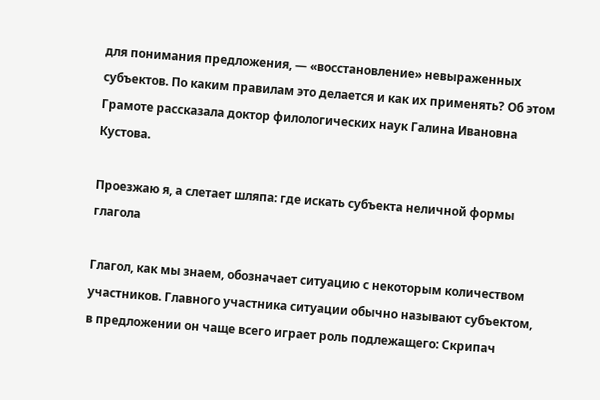для понимания предложения, — «восстановление» невыраженных субъектов. По каким правилам это делается и как их применять? Об этом Грамоте рассказала доктор филологических наук Галина Ивановна Кустова.

Проезжаю я, а слетает шляпа: где искать субъекта неличной формы глагола

Глагол, как мы знаем, обозначает ситуацию с некоторым количеством участников. Главного участника ситуации обычно называют субъектом, в предложении он чаще всего играет роль подлежащего: Скрипач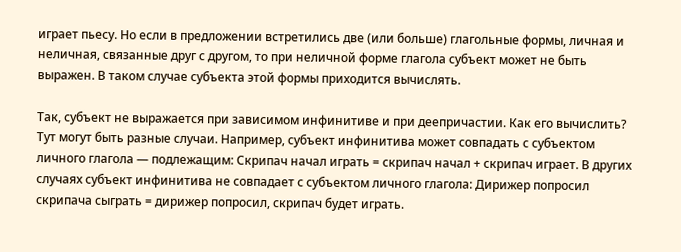играет пьесу. Но если в предложении встретились две (или больше) глагольные формы, личная и неличная, связанные друг с другом, то при неличной форме глагола субъект может не быть выражен. В таком случае субъекта этой формы приходится вычислять.

Так, субъект не выражается при зависимом инфинитиве и при деепричастии. Как его вычислить? Тут могут быть разные случаи. Например, субъект инфинитива может совпадать с субъектом личного глагола — подлежащим: Скрипач начал играть = скрипач начал + скрипач играет. В других случаях субъект инфинитива не совпадает с субъектом личного глагола: Дирижер попросил скрипача сыграть = дирижер попросил, скрипач будет играть.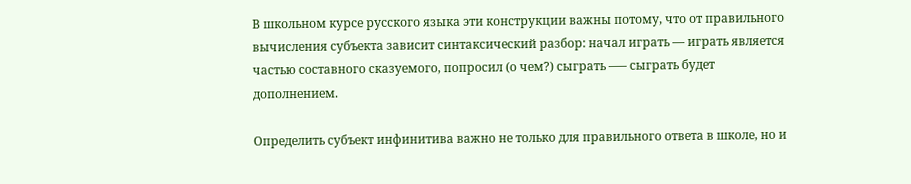В школьном курсе русского языка эти конструкции важны потому, что от правильного вычисления субъекта зависит синтаксический разбор: начал играть — играть является частью составного сказуемого, попросил (о чем?) сыграть —– сыграть будет дополнением.

Определить субъект инфинитива важно не только для правильного ответа в школе, но и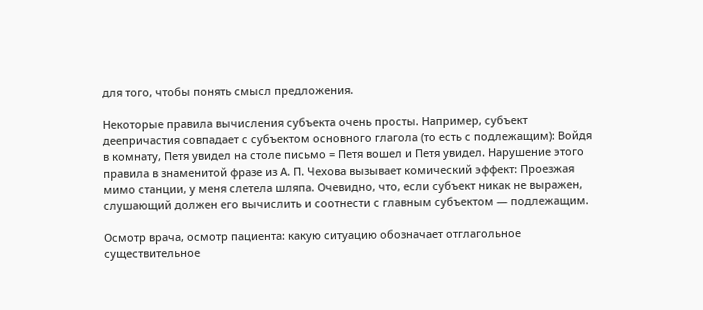для того, чтобы понять смысл предложения.

Некоторые правила вычисления субъекта очень просты. Например, субъект деепричастия совпадает с субъектом основного глагола (то есть с подлежащим): Войдя в комнату, Петя увидел на столе письмо = Петя вошел и Петя увидел. Нарушение этого правила в знаменитой фразе из А. П. Чехова вызывает комический эффект: Проезжая мимо станции, у меня слетела шляпа. Очевидно, что, если субъект никак не выражен, слушающий должен его вычислить и соотнести с главным субъектом — подлежащим.

Осмотр врача, осмотр пациента: какую ситуацию обозначает отглагольное существительное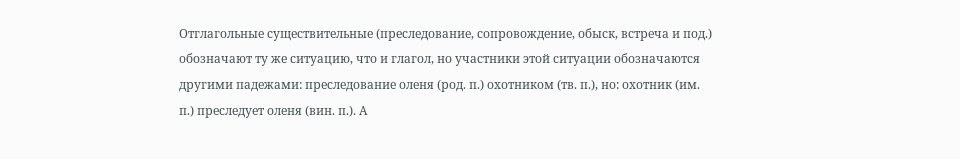Отглагольные существительные (преследование, сопровождение, обыск, встреча и под.) обозначают ту же ситуацию, что и глагол, но участники этой ситуации обозначаются другими падежами: преследование оленя (род. п.) охотником (тв. п.), но: охотник (им. п.) преследует оленя (вин. п.). А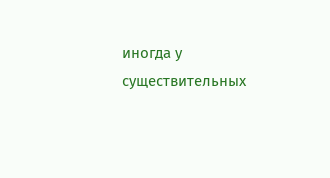иногда у существительных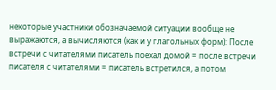некоторые участники обозначаемой ситуации вообще не выражаются, а вычисляются (как и у глагольных форм): После встречи с читателями писатель поехал домой = после встречи писателя с читателями = писатель встретился, а потом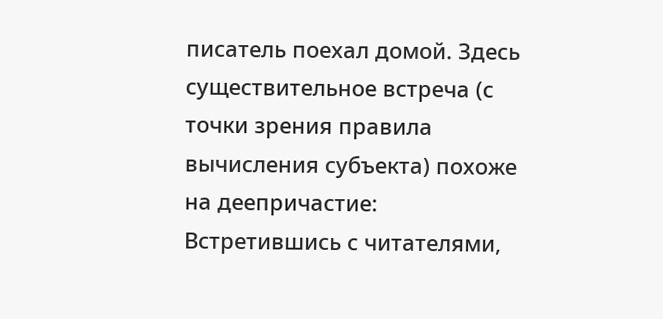писатель поехал домой. Здесь существительное встреча (с точки зрения правила вычисления субъекта) похоже на деепричастие: Встретившись с читателями,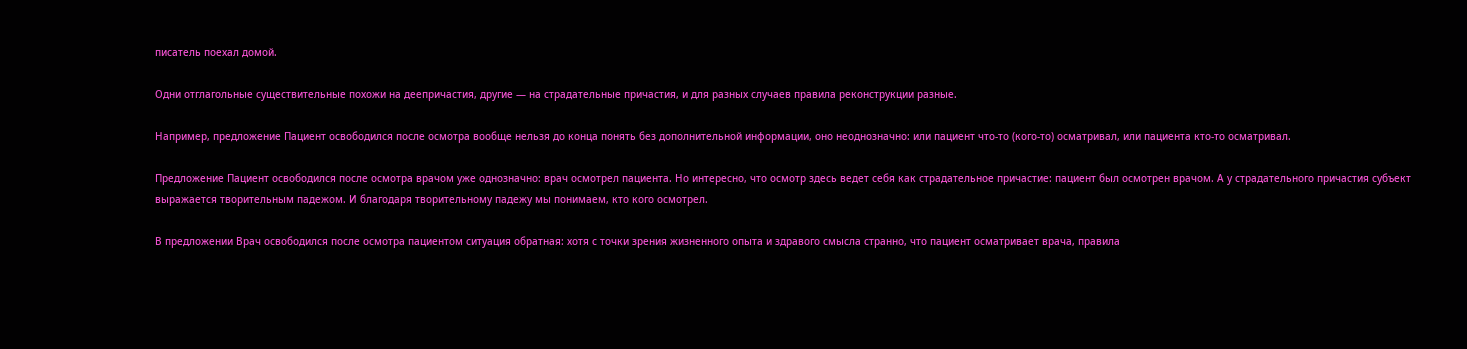писатель поехал домой.

Одни отглагольные существительные похожи на деепричастия, другие — на страдательные причастия, и для разных случаев правила реконструкции разные.

Например, предложение Пациент освободился после осмотра вообще нельзя до конца понять без дополнительной информации, оно неоднозначно: или пациент что-то (кого-то) осматривал, или пациента кто-то осматривал.

Предложение Пациент освободился после осмотра врачом уже однозначно: врач осмотрел пациента. Но интересно, что осмотр здесь ведет себя как страдательное причастие: пациент был осмотрен врачом. А у страдательного причастия субъект выражается творительным падежом. И благодаря творительному падежу мы понимаем, кто кого осмотрел.

В предложении Врач освободился после осмотра пациентом ситуация обратная: хотя с точки зрения жизненного опыта и здравого смысла странно, что пациент осматривает врача, правила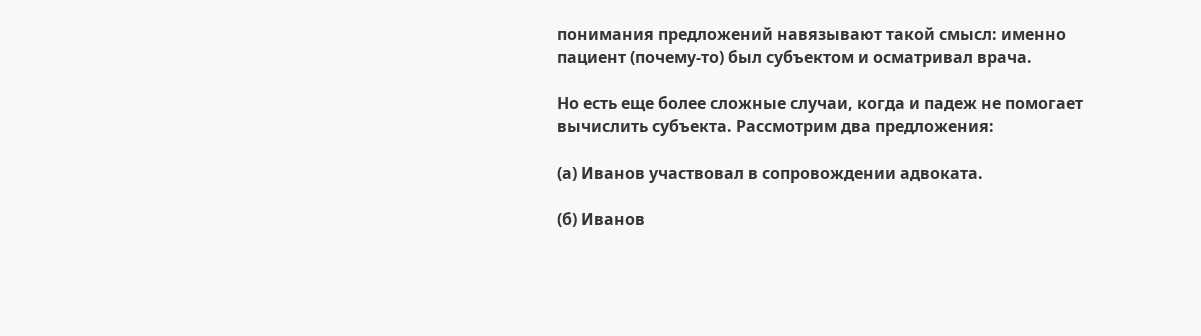понимания предложений навязывают такой смысл: именно пациент (почему-то) был субъектом и осматривал врача.

Но есть еще более сложные случаи, когда и падеж не помогает вычислить субъекта. Рассмотрим два предложения:

(а) Иванов участвовал в сопровождении адвоката.

(б) Иванов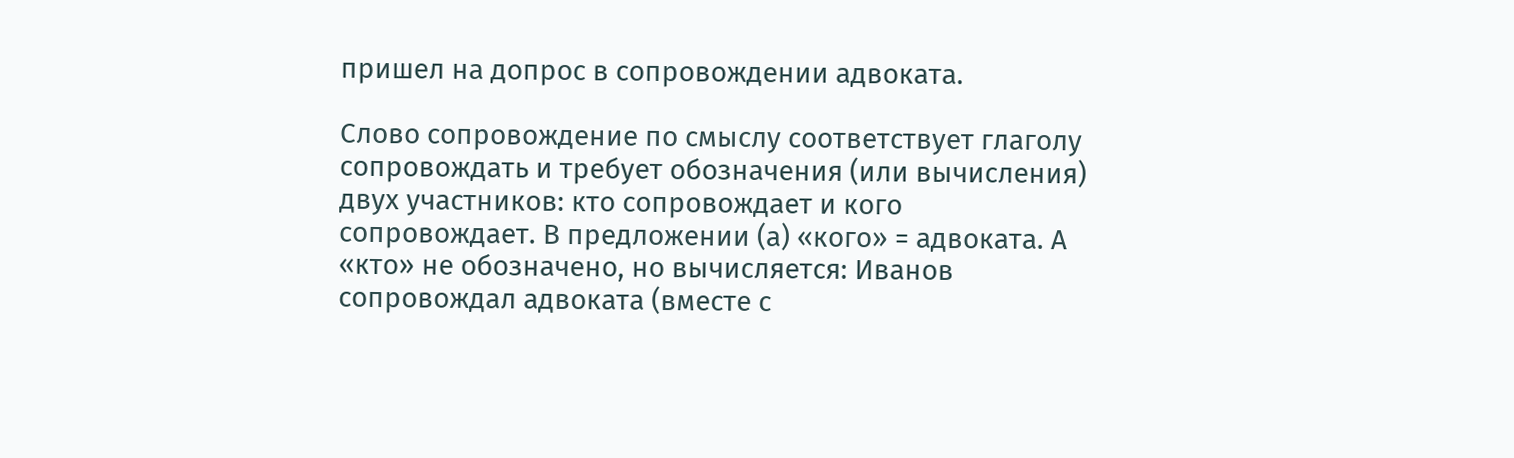пришел на допрос в сопровождении адвоката.

Слово сопровождение по смыслу соответствует глаголу сопровождать и требует обозначения (или вычисления) двух участников: кто сопровождает и кого сопровождает. В предложении (а) «кого» = адвоката. А «кто» не обозначено, но вычисляется: Иванов сопровождал адвоката (вместе с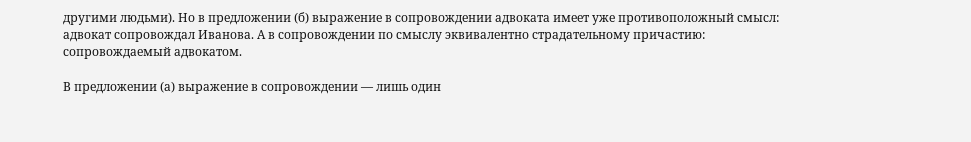другими людьми). Но в предложении (б) выражение в сопровождении адвоката имеет уже противоположный смысл: адвокат сопровождал Иванова. А в сопровождении по смыслу эквивалентно страдательному причастию: сопровождаемый адвокатом.

В предложении (а) выражение в сопровождении — лишь один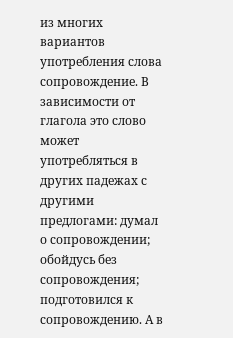из многих вариантов употребления слова сопровождение. В зависимости от глагола это слово может употребляться в других падежах с другими предлогами: думал о сопровождении; обойдусь без сопровождения; подготовился к сопровождению. А в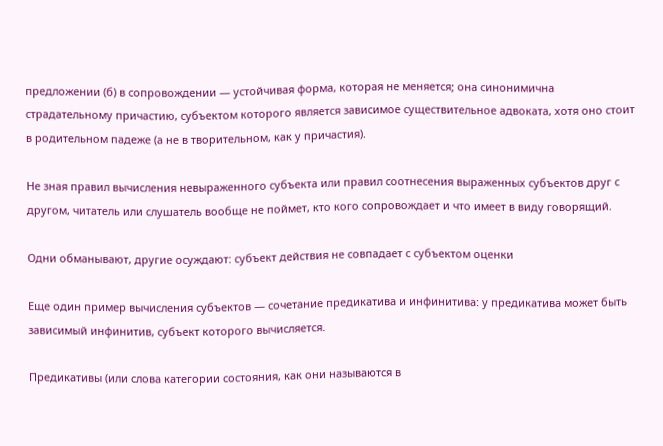предложении (б) в сопровождении — устойчивая форма, которая не меняется; она синонимична страдательному причастию, субъектом которого является зависимое существительное адвоката, хотя оно стоит в родительном падеже (а не в творительном, как у причастия).

Не зная правил вычисления невыраженного субъекта или правил соотнесения выраженных субъектов друг с другом, читатель или слушатель вообще не поймет, кто кого сопровождает и что имеет в виду говорящий.

Одни обманывают, другие осуждают: субъект действия не совпадает с субъектом оценки

Еще один пример вычисления субъектов — сочетание предикатива и инфинитива: у предикатива может быть зависимый инфинитив, субъект которого вычисляется.

Предикативы (или слова категории состояния, как они называются в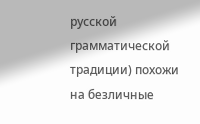русской грамматической традиции) похожи на безличные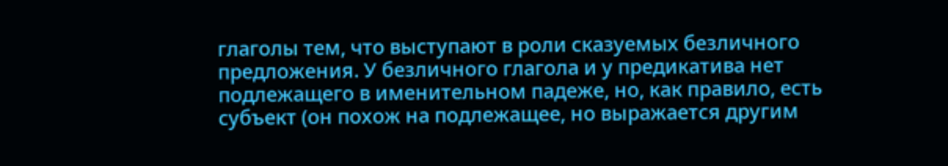глаголы тем, что выступают в роли сказуемых безличного предложения. У безличного глагола и у предикатива нет подлежащего в именительном падеже, но, как правило, есть субъект (он похож на подлежащее, но выражается другим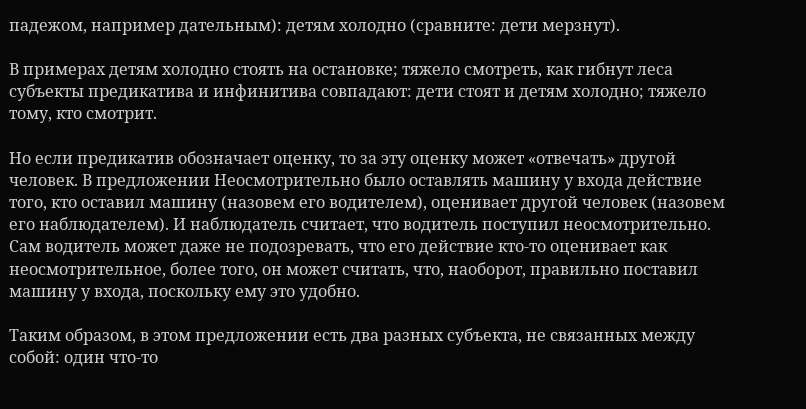падежом, например дательным): детям холодно (сравните: дети мерзнут).

В примерах детям холодно стоять на остановке; тяжело смотреть, как гибнут леса субъекты предикатива и инфинитива совпадают: дети стоят и детям холодно; тяжело тому, кто смотрит.

Но если предикатив обозначает оценку, то за эту оценку может «отвечать» другой человек. В предложении Неосмотрительно было оставлять машину у входа действие того, кто оставил машину (назовем его водителем), оценивает другой человек (назовем его наблюдателем). И наблюдатель считает, что водитель поступил неосмотрительно. Сам водитель может даже не подозревать, что его действие кто-то оценивает как неосмотрительное, более того, он может считать, что, наоборот, правильно поставил машину у входа, поскольку ему это удобно.

Таким образом, в этом предложении есть два разных субъекта, не связанных между собой: один что-то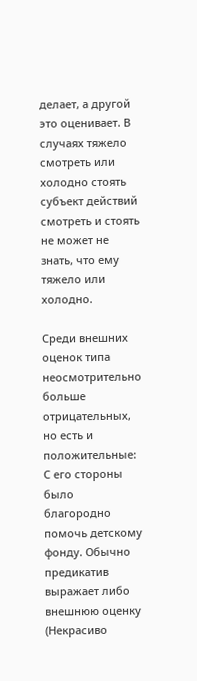делает, а другой это оценивает. В случаях тяжело смотреть или холодно стоять субъект действий смотреть и стоять не может не знать, что ему тяжело или холодно.

Среди внешних оценок типа неосмотрительно больше отрицательных, но есть и положительные: С его стороны было благородно помочь детскому фонду. Обычно предикатив выражает либо внешнюю оценку (Некрасиво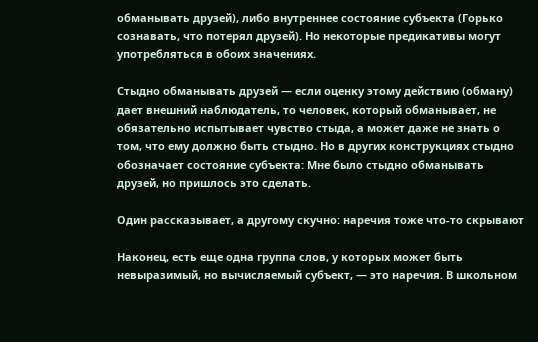обманывать друзей), либо внутреннее состояние субъекта (Горько сознавать, что потерял друзей). Но некоторые предикативы могут употребляться в обоих значениях.

Стыдно обманывать друзей — если оценку этому действию (обману) дает внешний наблюдатель, то человек, который обманывает, не обязательно испытывает чувство стыда, а может даже не знать о том, что ему должно быть стыдно. Но в других конструкциях стыдно обозначает состояние субъекта: Мне было стыдно обманывать друзей, но пришлось это сделать.

Один рассказывает, а другому скучно: наречия тоже что-то скрывают

Наконец, есть еще одна группа слов, у которых может быть невыразимый, но вычисляемый субъект, — это наречия. В школьном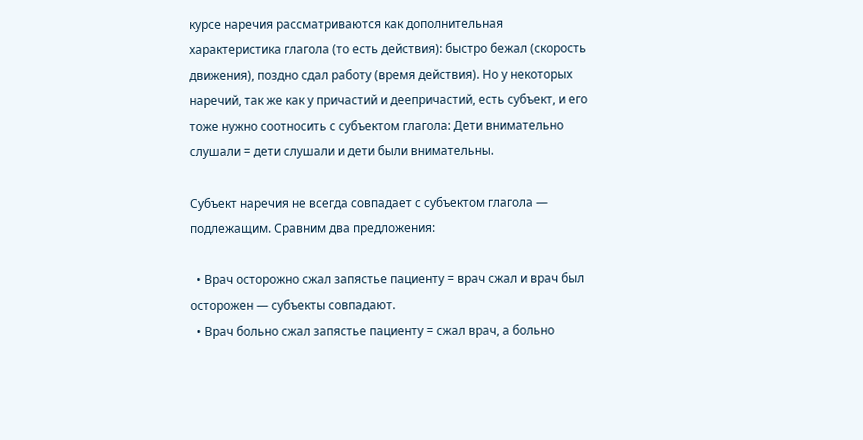курсе наречия рассматриваются как дополнительная характеристика глагола (то есть действия): быстро бежал (скорость движения), поздно сдал работу (время действия). Но у некоторых наречий, так же как у причастий и деепричастий, есть субъект, и его тоже нужно соотносить с субъектом глагола: Дети внимательно слушали = дети слушали и дети были внимательны.

Субъект наречия не всегда совпадает с субъектом глагола — подлежащим. Сравним два предложения:

  • Врач осторожно сжал запястье пациенту = врач сжал и врач был осторожен — субъекты совпадают.
  • Врач больно сжал запястье пациенту = сжал врач, а больно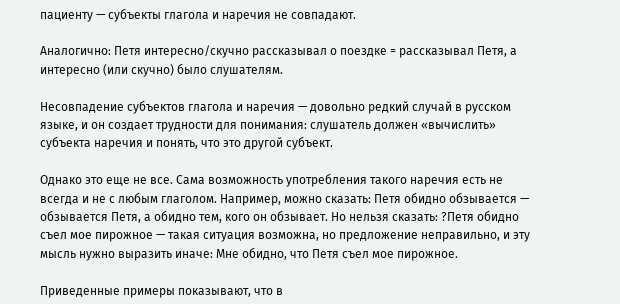пациенту — субъекты глагола и наречия не совпадают.

Аналогично: Петя интересно/скучно рассказывал о поездке = рассказывал Петя, а интересно (или скучно) было слушателям.

Несовпадение субъектов глагола и наречия — довольно редкий случай в русском языке, и он создает трудности для понимания: слушатель должен «вычислить» субъекта наречия и понять, что это другой субъект.

Однако это еще не все. Сама возможность употребления такого наречия есть не всегда и не с любым глаголом. Например, можно сказать: Петя обидно обзывается — обзывается Петя, а обидно тем, кого он обзывает. Но нельзя сказать: ?Петя обидно съел мое пирожное — такая ситуация возможна, но предложение неправильно, и эту мысль нужно выразить иначе: Мне обидно, что Петя съел мое пирожное.

Приведенные примеры показывают, что в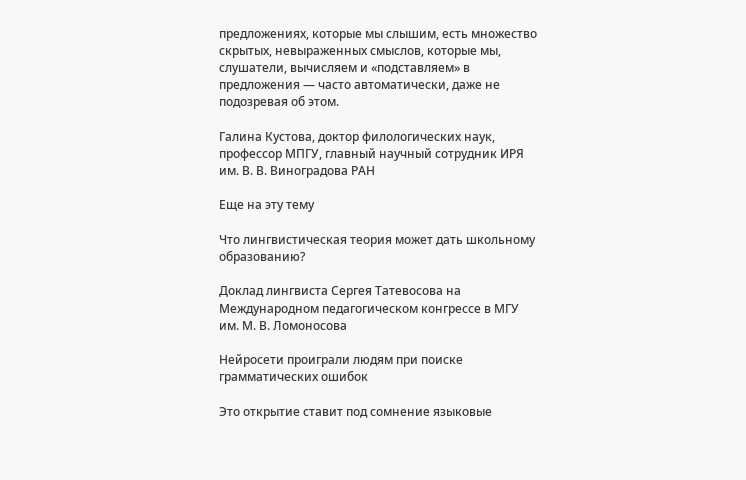предложениях, которые мы слышим, есть множество скрытых, невыраженных смыслов, которые мы, слушатели, вычисляем и «подставляем» в предложения — часто автоматически, даже не подозревая об этом.

Галина Кустова, доктор филологических наук, профессор МПГУ, главный научный сотрудник ИРЯ им. В. В. Виноградова РАН

Еще на эту тему

Что лингвистическая теория может дать школьному образованию?

Доклад лингвиста Сергея Татевосова на Международном педагогическом конгрессе в МГУ им. М. В. Ломоносова

Нейросети проиграли людям при поиске грамматических ошибок

Это открытие ставит под сомнение языковые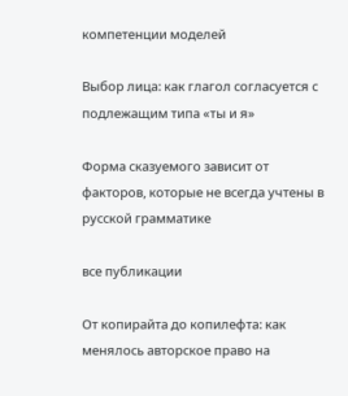компетенции моделей

Выбор лица: как глагол согласуется с подлежащим типа «ты и я»

Форма сказуемого зависит от факторов, которые не всегда учтены в русской грамматике

все публикации

От копирайта до копилефта: как менялось авторское право на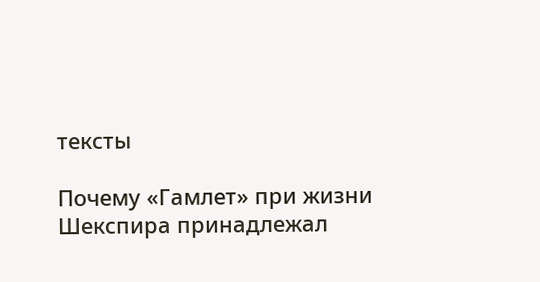тексты

Почему «Гамлет» при жизни Шекспира принадлежал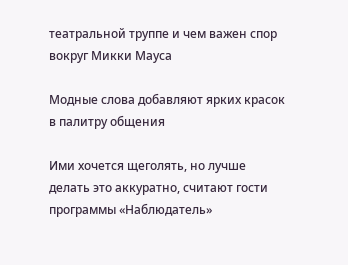театральной труппе и чем важен спор вокруг Микки Мауса

Модные слова добавляют ярких красок в палитру общения

Ими хочется щеголять, но лучше делать это аккуратно, считают гости программы «Наблюдатель»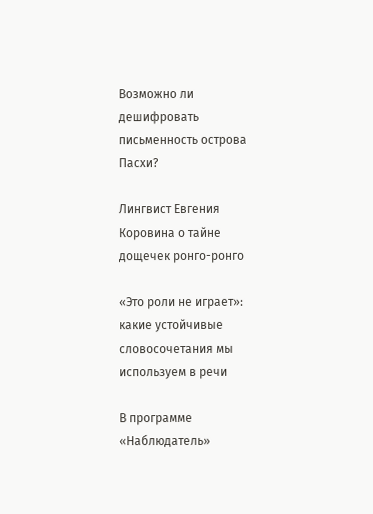Возможно ли дешифровать письменность острова Пасхи?

Лингвист Евгения Коровина о тайне дощечек ронго-ронго

«Это роли не играет»: какие устойчивые словосочетания мы используем в речи

В программе «Наблюдатель»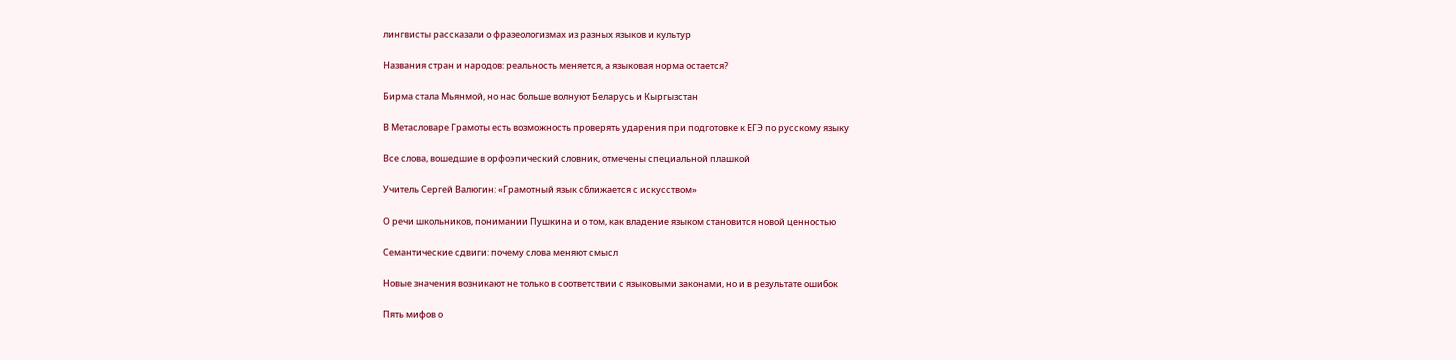лингвисты рассказали о фразеологизмах из разных языков и культур

Названия стран и народов: реальность меняется, а языковая норма остается?

Бирма стала Мьянмой, но нас больше волнуют Беларусь и Кыргызстан

В Метасловаре Грамоты есть возможность проверять ударения при подготовке к ЕГЭ по русскому языку

Все слова, вошедшие в орфоэпический словник, отмечены специальной плашкой

Учитель Сергей Валюгин: «Грамотный язык сближается с искусством»

О речи школьников, понимании Пушкина и о том, как владение языком становится новой ценностью

Семантические сдвиги: почему слова меняют смысл

Новые значения возникают не только в соответствии с языковыми законами, но и в результате ошибок

Пять мифов о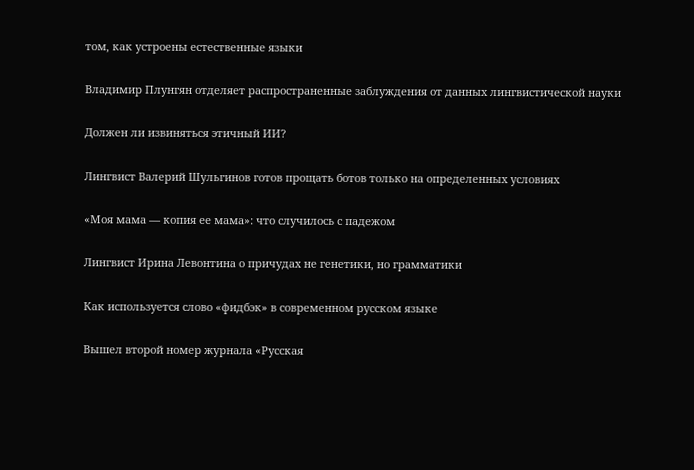том, как устроены естественные языки

Владимир Плунгян отделяет распространенные заблуждения от данных лингвистической науки

Должен ли извиняться этичный ИИ?

Лингвист Валерий Шульгинов готов прощать ботов только на определенных условиях

«Моя мама — копия ее мама»: что случилось с падежом

Лингвист Ирина Левонтина о причудах не генетики, но грамматики

Как используется слово «фидбэк» в современном русском языке

Вышел второй номер журнала «Русская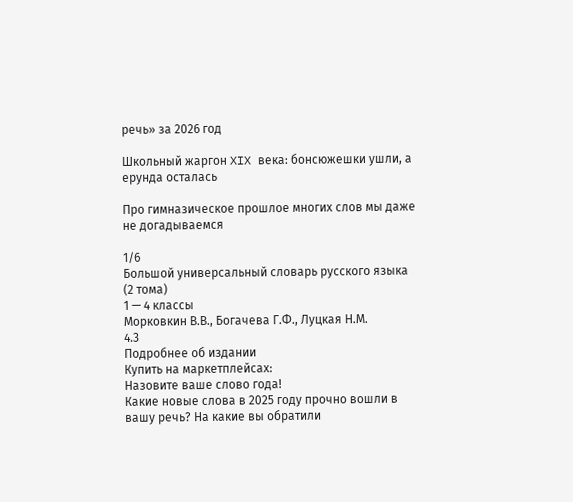речь» за 2026 год

Школьный жаргон XIX века: бонсюжешки ушли, а ерунда осталась

Про гимназическое прошлое многих слов мы даже не догадываемся

1/6
Большой универсальный словарь русского языка (2 тома)
1 — 4 классы
Морковкин В.В., Богачева Г.Ф., Луцкая Н.М.
4.3
Подробнее об издании
Купить на маркетплейсах:
Назовите ваше слово года!
Какие новые слова в 2025 году прочно вошли в вашу речь? На какие вы обратили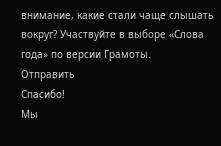внимание, какие стали чаще слышать вокруг? Участвуйте в выборе «Слова года» по версии Грамоты.
Отправить
Спасибо!
Мы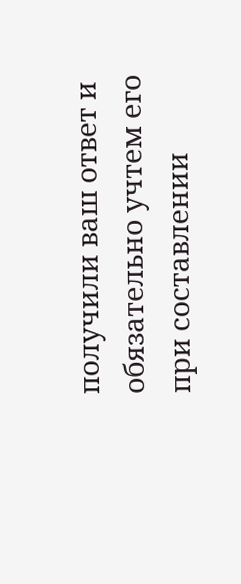получили ваш ответ и обязательно учтем его при составлении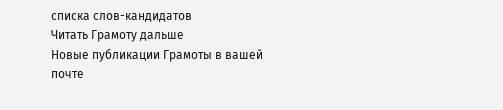списка слов-кандидатов
Читать Грамоту дальше
Новые публикации Грамоты в вашей почте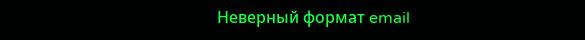Неверный формат email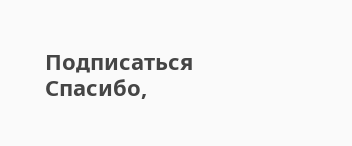Подписаться
Спасибо,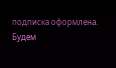подписка оформлена.
Будем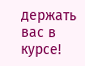держать вас в курсе!